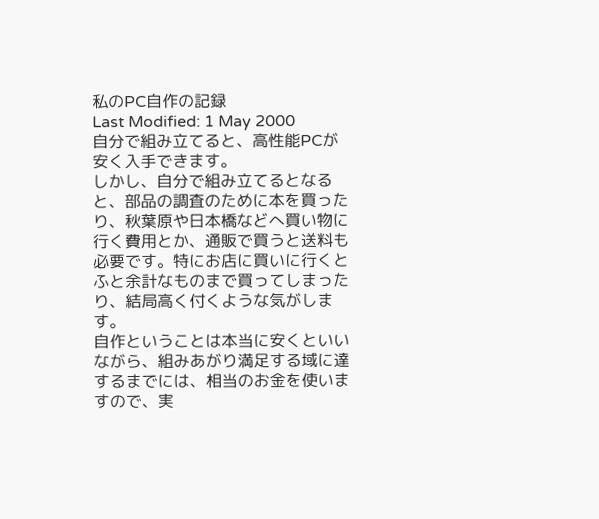私のPC自作の記録
Last Modified: 1 May 2000
自分で組み立てると、高性能PCが安く入手できます。
しかし、自分で組み立てるとなると、部品の調査のために本を買ったり、秋葉原や日本橋などへ買い物に行く費用とか、通販で買うと送料も必要です。特にお店に買いに行くとふと余計なものまで買ってしまったり、結局高く付くような気がします。
自作ということは本当に安くといいながら、組みあがり満足する域に達するまでには、相当のお金を使いますので、実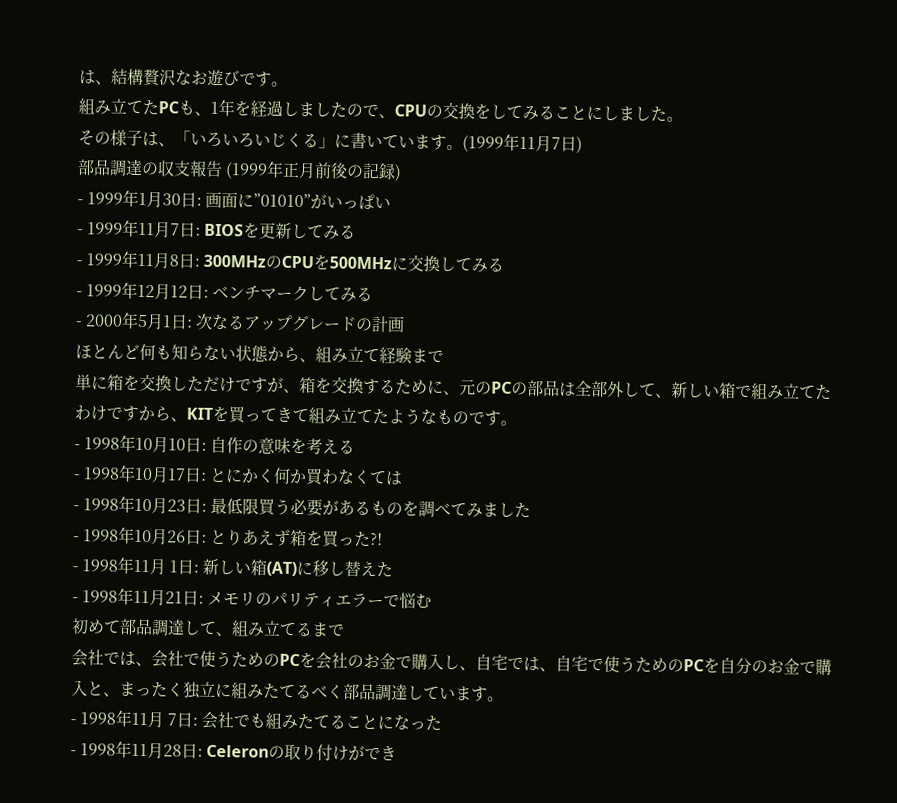は、結構贅沢なお遊びです。
組み立てたPCも、1年を経過しましたので、CPUの交換をしてみることにしました。
その様子は、「いろいろいじくる」に書いています。(1999年11月7日)
部品調達の収支報告 (1999年正月前後の記録)
- 1999年1月30日: 画面に”01010”がいっぱい
- 1999年11月7日: BIOSを更新してみる
- 1999年11月8日: 300MHzのCPUを500MHzに交換してみる
- 1999年12月12日: ベンチマークしてみる
- 2000年5月1日: 次なるアップグレードの計画
ほとんど何も知らない状態から、組み立て経験まで
単に箱を交換しただけですが、箱を交換するために、元のPCの部品は全部外して、新しい箱で組み立てたわけですから、KITを買ってきて組み立てたようなものです。
- 1998年10月10日: 自作の意味を考える
- 1998年10月17日: とにかく何か買わなくては
- 1998年10月23日: 最低限買う必要があるものを調べてみました
- 1998年10月26日: とりあえず箱を買った?!
- 1998年11月 1日: 新しい箱(AT)に移し替えた
- 1998年11月21日: メモリのパリティエラーで悩む
初めて部品調達して、組み立てるまで
会社では、会社で使うためのPCを会社のお金で購入し、自宅では、自宅で使うためのPCを自分のお金で購入と、まったく独立に組みたてるべく部品調達しています。
- 1998年11月 7日: 会社でも組みたてることになった
- 1998年11月28日: Celeronの取り付けができ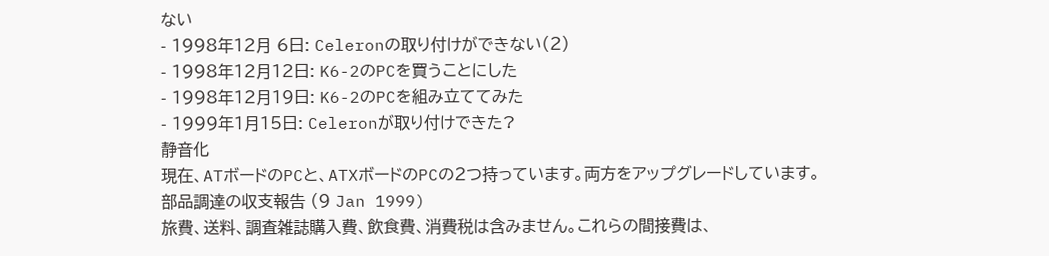ない
- 1998年12月 6日: Celeronの取り付けができない(2)
- 1998年12月12日: K6-2のPCを買うことにした
- 1998年12月19日: K6-2のPCを組み立ててみた
- 1999年1月15日: Celeronが取り付けできた?
静音化
現在、ATボードのPCと、ATXボードのPCの2つ持っています。両方をアップグレードしています。
部品調達の収支報告 (9 Jan 1999)
旅費、送料、調査雑誌購入費、飲食費、消費税は含みません。これらの間接費は、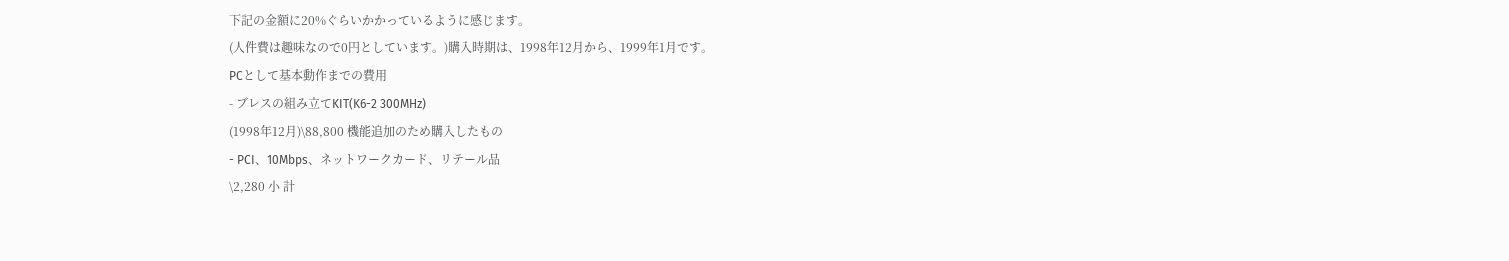下記の金額に20%ぐらいかかっているように感じます。
(人件費は趣味なので0円としています。)購入時期は、1998年12月から、1999年1月です。
PCとして基本動作までの費用
- ブレスの組み立てKIT(K6-2 300MHz)
(1998年12月)\88,800 機能追加のため購入したもの
- PCI、10Mbps、ネットワークカード、リテール品
\2,280 小 計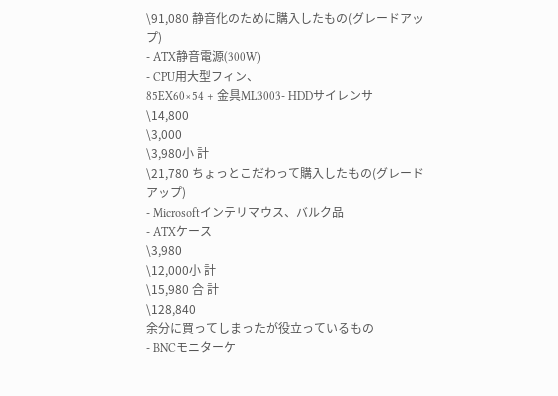\91,080 静音化のために購入したもの(グレードアップ)
- ATX静音電源(300W)
- CPU用大型フィン、
85EX60×54 + 金具ML3003- HDDサイレンサ
\14,800
\3,000
\3,980小 計
\21,780 ちょっとこだわって購入したもの(グレードアップ)
- Microsoftインテリマウス、バルク品
- ATXケース
\3,980
\12,000小 計
\15,980 合 計
\128,840
余分に買ってしまったが役立っているもの
- BNCモニターケ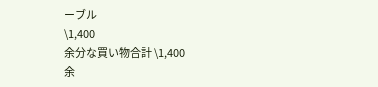ーブル
\1,400
余分な買い物合計 \1,400
余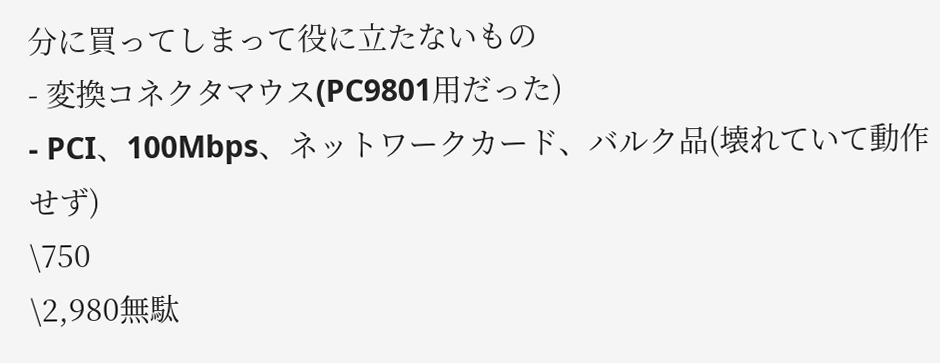分に買ってしまって役に立たないもの
- 変換コネクタマウス(PC9801用だった)
- PCI、100Mbps、ネットワークカード、バルク品(壊れていて動作せず)
\750
\2,980無駄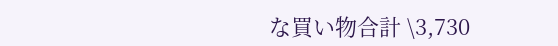な買い物合計 \3,730